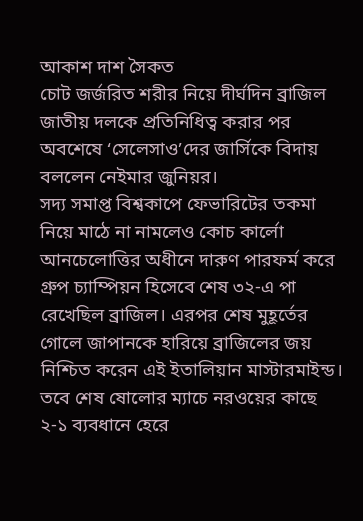আকাশ দাশ সৈকত
চোট জর্জরিত শরীর নিয়ে দীর্ঘদিন ব্রাজিল জাতীয় দলকে প্রতিনিধিত্ব করার পর অবশেষে ‘সেলেসাও’দের জার্সিকে বিদায় বললেন নেইমার জুনিয়র।
সদ্য সমাপ্ত বিশ্বকাপে ফেভারিটের তকমা নিয়ে মাঠে না নামলেও কোচ কার্লো আনচেলোত্তির অধীনে দারুণ পারফর্ম করে গ্রুপ চ্যাম্পিয়ন হিসেবে শেষ ৩২-এ পা রেখেছিল ব্রাজিল। এরপর শেষ মুহূর্তের গোলে জাপানকে হারিয়ে ব্রাজিলের জয় নিশ্চিত করেন এই ইতালিয়ান মাস্টারমাইন্ড। তবে শেষ ষোলোর ম্যাচে নরওয়ের কাছে ২-১ ব্যবধানে হেরে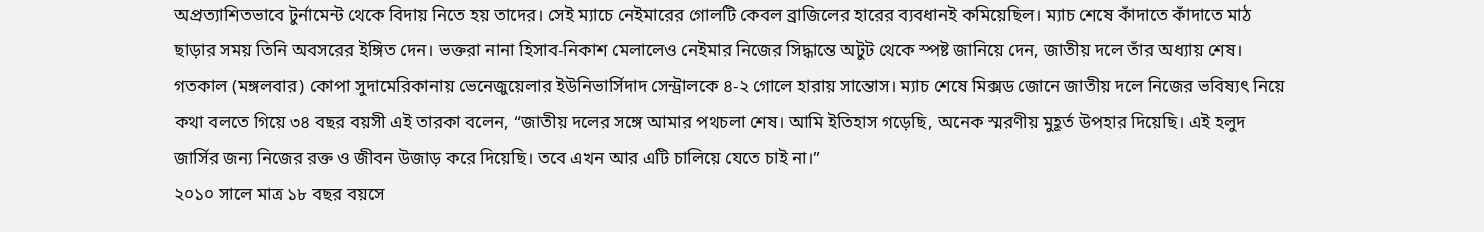অপ্রত্যাশিতভাবে টুর্নামেন্ট থেকে বিদায় নিতে হয় তাদের। সেই ম্যাচে নেইমারের গোলটি কেবল ব্রাজিলের হারের ব্যবধানই কমিয়েছিল। ম্যাচ শেষে কাঁদাতে কাঁদাতে মাঠ ছাড়ার সময় তিনি অবসরের ইঙ্গিত দেন। ভক্তরা নানা হিসাব-নিকাশ মেলালেও নেইমার নিজের সিদ্ধান্তে অটুট থেকে স্পষ্ট জানিয়ে দেন, জাতীয় দলে তাঁর অধ্যায় শেষ।
গতকাল (মঙ্গলবার) কোপা সুদামেরিকানায় ভেনেজুয়েলার ইউনিভার্সিদাদ সেন্ট্রালকে ৪-২ গোলে হারায় সান্তোস। ম্যাচ শেষে মিক্সড জোনে জাতীয় দলে নিজের ভবিষ্যৎ নিয়ে কথা বলতে গিয়ে ৩৪ বছর বয়সী এই তারকা বলেন, “জাতীয় দলের সঙ্গে আমার পথচলা শেষ। আমি ইতিহাস গড়েছি, অনেক স্মরণীয় মুহূর্ত উপহার দিয়েছি। এই হলুদ জার্সির জন্য নিজের রক্ত ও জীবন উজাড় করে দিয়েছি। তবে এখন আর এটি চালিয়ে যেতে চাই না।”
২০১০ সালে মাত্র ১৮ বছর বয়সে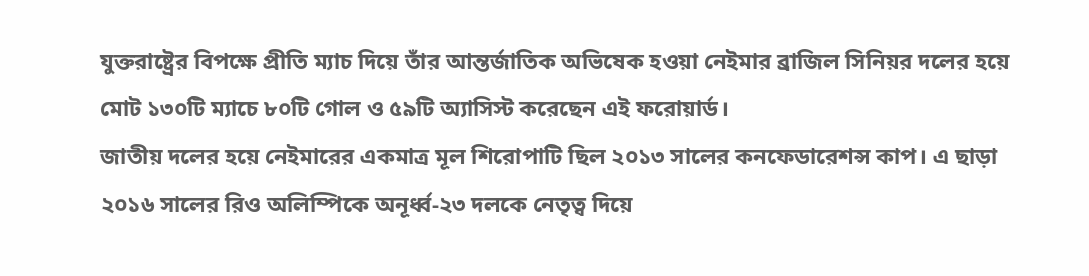যুক্তরাষ্ট্রের বিপক্ষে প্রীতি ম্যাচ দিয়ে তাঁর আন্তর্জাতিক অভিষেক হওয়া নেইমার ব্রাজিল সিনিয়র দলের হয়ে মোট ১৩০টি ম্যাচে ৮০টি গোল ও ৫৯টি অ্যাসিস্ট করেছেন এই ফরোয়ার্ড।
জাতীয় দলের হয়ে নেইমারের একমাত্র মূল শিরোপাটি ছিল ২০১৩ সালের কনফেডারেশন্স কাপ। এ ছাড়া ২০১৬ সালের রিও অলিম্পিকে অনূর্ধ্ব-২৩ দলকে নেতৃত্ব দিয়ে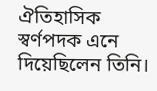ঐতিহাসিক স্বর্ণপদক এনে দিয়েছিলেন তিনি।